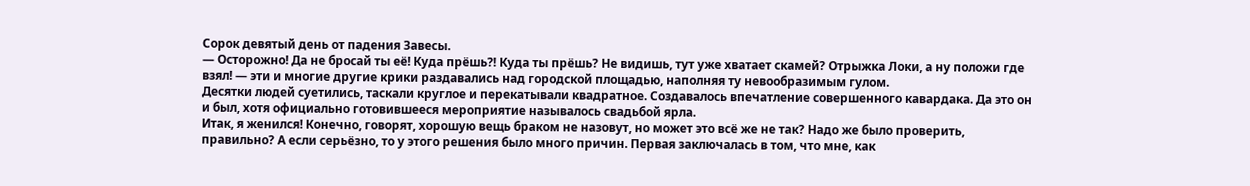Сорок девятый день от падения Завесы.
— Осторожно! Да не бросай ты её! Куда прёшь⁈ Куда ты прёшь? Не видишь, тут уже хватает скамей? Отрыжка Локи, а ну положи где взял! — эти и многие другие крики раздавались над городской площадью, наполняя ту невообразимым гулом.
Десятки людей суетились, таскали круглое и перекатывали квадратное. Создавалось впечатление совершенного кавардака. Да это он и был, хотя официально готовившееся мероприятие называлось свадьбой ярла.
Итак, я женился! Конечно, говорят, хорошую вещь браком не назовут, но может это всё же не так? Надо же было проверить, правильно? А если серьёзно, то у этого решения было много причин. Первая заключалась в том, что мне, как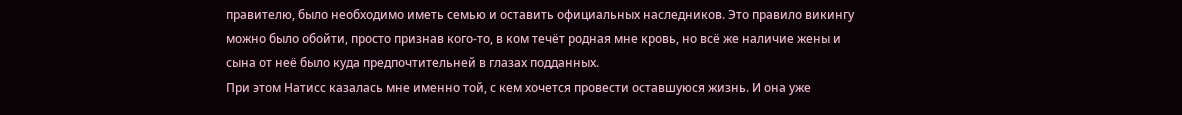правителю, было необходимо иметь семью и оставить официальных наследников. Это правило викингу можно было обойти, просто признав кого-то, в ком течёт родная мне кровь, но всё же наличие жены и сына от неё было куда предпочтительней в глазах подданных.
При этом Натисс казалась мне именно той, с кем хочется провести оставшуюся жизнь. И она уже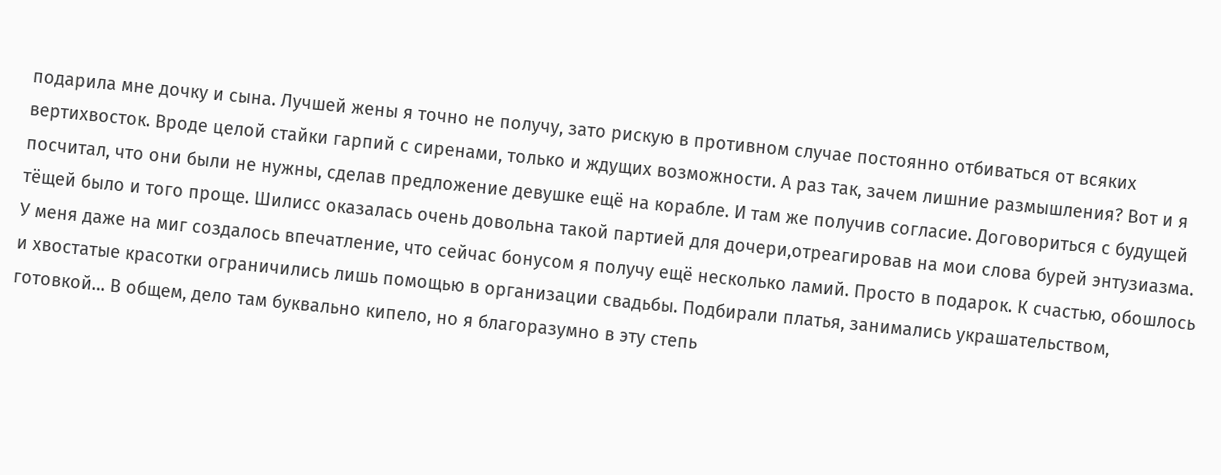подарила мне дочку и сына. Лучшей жены я точно не получу, зато рискую в противном случае постоянно отбиваться от всяких вертихвосток. Вроде целой стайки гарпий с сиренами, только и ждущих возможности. А раз так, зачем лишние размышления? Вот и я посчитал, что они были не нужны, сделав предложение девушке ещё на корабле. И там же получив согласие. Договориться с будущей тёщей было и того проще. Шилисс оказалась очень довольна такой партией для дочери,отреагировав на мои слова бурей энтузиазма. У меня даже на миг создалось впечатление, что сейчас бонусом я получу ещё несколько ламий. Просто в подарок. К счастью, обошлось и хвостатые красотки ограничились лишь помощью в организации свадьбы. Подбирали платья, занимались украшательством, готовкой… В общем, дело там буквально кипело, но я благоразумно в эту степь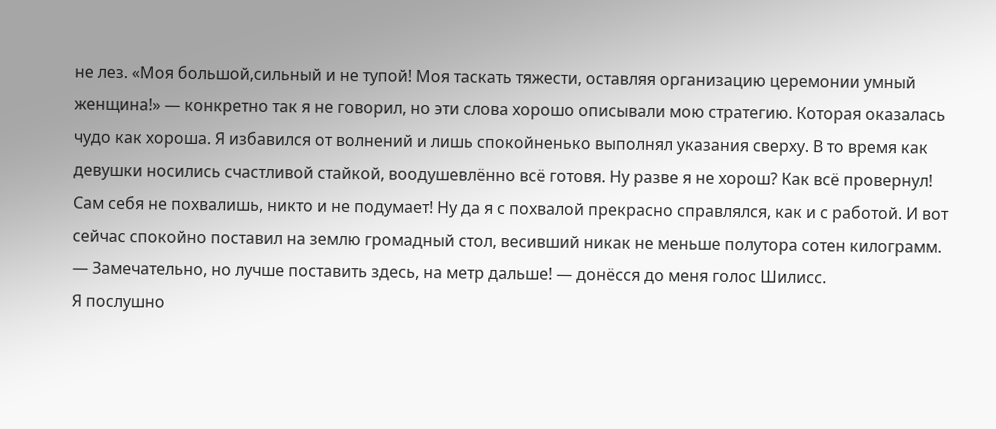не лез. «Моя большой,сильный и не тупой! Моя таскать тяжести, оставляя организацию церемонии умный женщина!» — конкретно так я не говорил, но эти слова хорошо описывали мою стратегию. Которая оказалась чудо как хороша. Я избавился от волнений и лишь спокойненько выполнял указания сверху. В то время как девушки носились счастливой стайкой, воодушевлённо всё готовя. Ну разве я не хорош? Как всё провернул!
Сам себя не похвалишь, никто и не подумает! Ну да я с похвалой прекрасно справлялся, как и с работой. И вот сейчас спокойно поставил на землю громадный стол, весивший никак не меньше полутора сотен килограмм.
— Замечательно, но лучше поставить здесь, на метр дальше! — донёсся до меня голос Шилисс.
Я послушно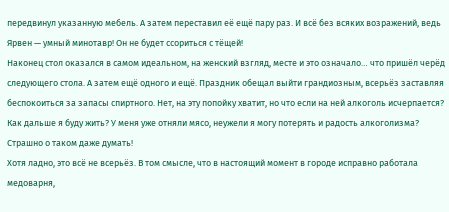передвинул указанную мебель. А затем переставил её ещё пару раз. И всё без всяких возражений, ведь Ярвен — умный минотавр! Он не будет ссориться с тёщей!
Наконец стол оказался в самом идеальном, на женский взгляд, месте и это означало… что пришёл черёд следующего стола. А затем ещё одного и ещё. Праздник обещал выйти грандиозным, всерьёз заставляя беспокоиться за запасы спиртного. Нет, на эту попойку хватит, но что если на ней алкоголь исчерпается? Как дальше я буду жить? У меня уже отняли мясо, неужели я могу потерять и радость алкоголизма? Страшно о таком даже думать!
Хотя ладно, это всё не всерьёз. В том смысле, что в настоящий момент в городе исправно работала медоварня,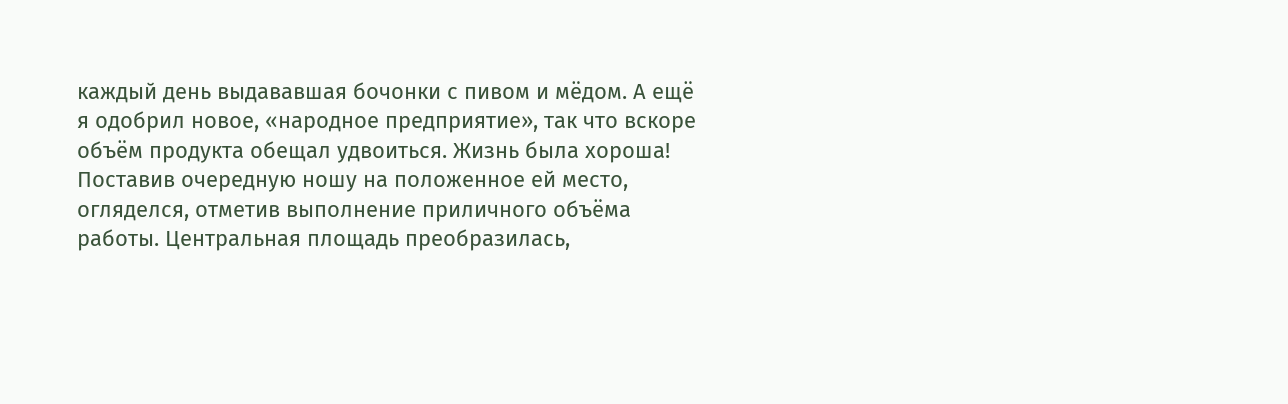каждый день выдававшая бочонки с пивом и мёдом. А ещё я одобрил новое, «народное предприятие», так что вскоре объём продукта обещал удвоиться. Жизнь была хороша!
Поставив очередную ношу на положенное ей место, огляделся, отметив выполнение приличного объёма работы. Центральная площадь преобразилась,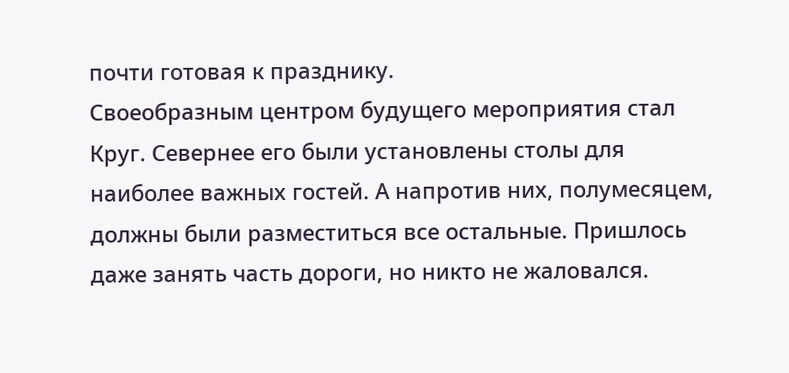почти готовая к празднику.
Своеобразным центром будущего мероприятия стал Круг. Севернее его были установлены столы для наиболее важных гостей. А напротив них, полумесяцем, должны были разместиться все остальные. Пришлось даже занять часть дороги, но никто не жаловался.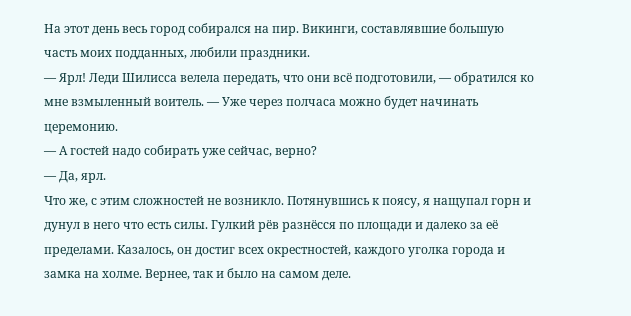На этот день весь город собирался на пир. Викинги, составлявшие большую часть моих подданных, любили праздники.
— Ярл! Леди Шилисса велела передать, что они всё подготовили, — обратился ко мне взмыленный воитель. — Уже через полчаса можно будет начинать церемонию.
— А гостей надо собирать уже сейчас, верно?
— Да, ярл.
Что же, с этим сложностей не возникло. Потянувшись к поясу, я нащупал горн и дунул в него что есть силы. Гулкий рёв разнёсся по площади и далеко за её пределами. Казалось, он достиг всех окрестностей, каждого уголка города и замка на холме. Вернее, так и было на самом деле.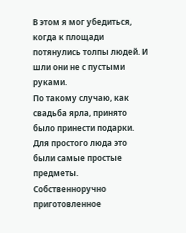В этом я мог убедиться, когда к площади потянулись толпы людей. И шли они не с пустыми руками.
По такому случаю, как свадьба ярла, принято было принести подарки. Для простого люда это были самые простые предметы. Собственноручно приготовленное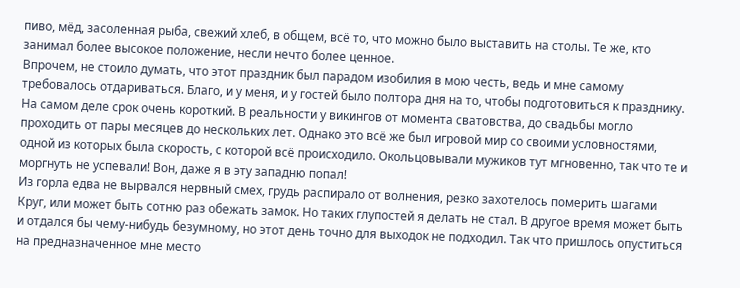пиво, мёд, засоленная рыба, свежий хлеб, в общем, всё то, что можно было выставить на столы. Те же, кто занимал более высокое положение, несли нечто более ценное.
Впрочем, не стоило думать, что этот праздник был парадом изобилия в мою честь, ведь и мне самому требовалось отдариваться. Благо, и у меня, и у гостей было полтора дня на то, чтобы подготовиться к празднику. На самом деле срок очень короткий. В реальности у викингов от момента сватовства, до свадьбы могло проходить от пары месяцев до нескольких лет. Однако это всё же был игровой мир со своими условностями, одной из которых была скорость, с которой всё происходило. Окольцовывали мужиков тут мгновенно, так что те и моргнуть не успевали! Вон, даже я в эту западню попал!
Из горла едва не вырвался нервный смех, грудь распирало от волнения, резко захотелось померить шагами Круг, или может быть сотню раз обежать замок. Но таких глупостей я делать не стал. В другое время может быть и отдался бы чему-нибудь безумному, но этот день точно для выходок не подходил. Так что пришлось опуститься на предназначенное мне место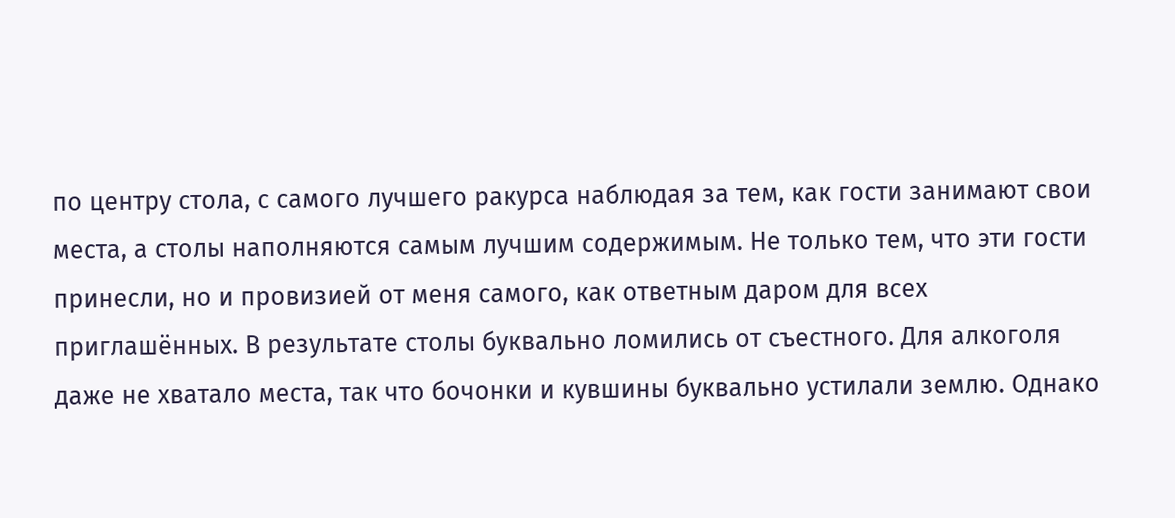по центру стола, с самого лучшего ракурса наблюдая за тем, как гости занимают свои места, а столы наполняются самым лучшим содержимым. Не только тем, что эти гости принесли, но и провизией от меня самого, как ответным даром для всех приглашённых. В результате столы буквально ломились от съестного. Для алкоголя даже не хватало места, так что бочонки и кувшины буквально устилали землю. Однако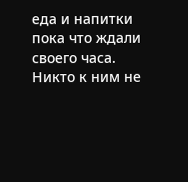еда и напитки пока что ждали своего часа. Никто к ним не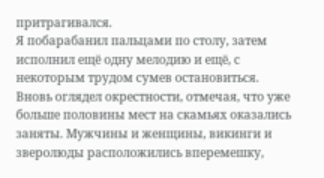притрагивался.
Я побарабанил пальцами по столу, затем исполнил ещё одну мелодию и ещё, с некоторым трудом сумев остановиться. Вновь оглядел окрестности, отмечая, что уже больше половины мест на скамьях оказались заняты. Мужчины и женщины, викинги и зверолюды расположились вперемешку,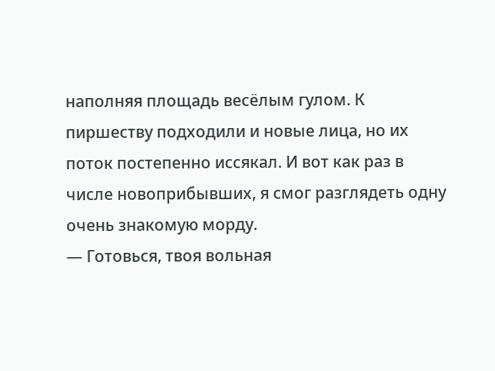наполняя площадь весёлым гулом. К пиршеству подходили и новые лица, но их поток постепенно иссякал. И вот как раз в числе новоприбывших, я смог разглядеть одну очень знакомую морду.
— Готовься, твоя вольная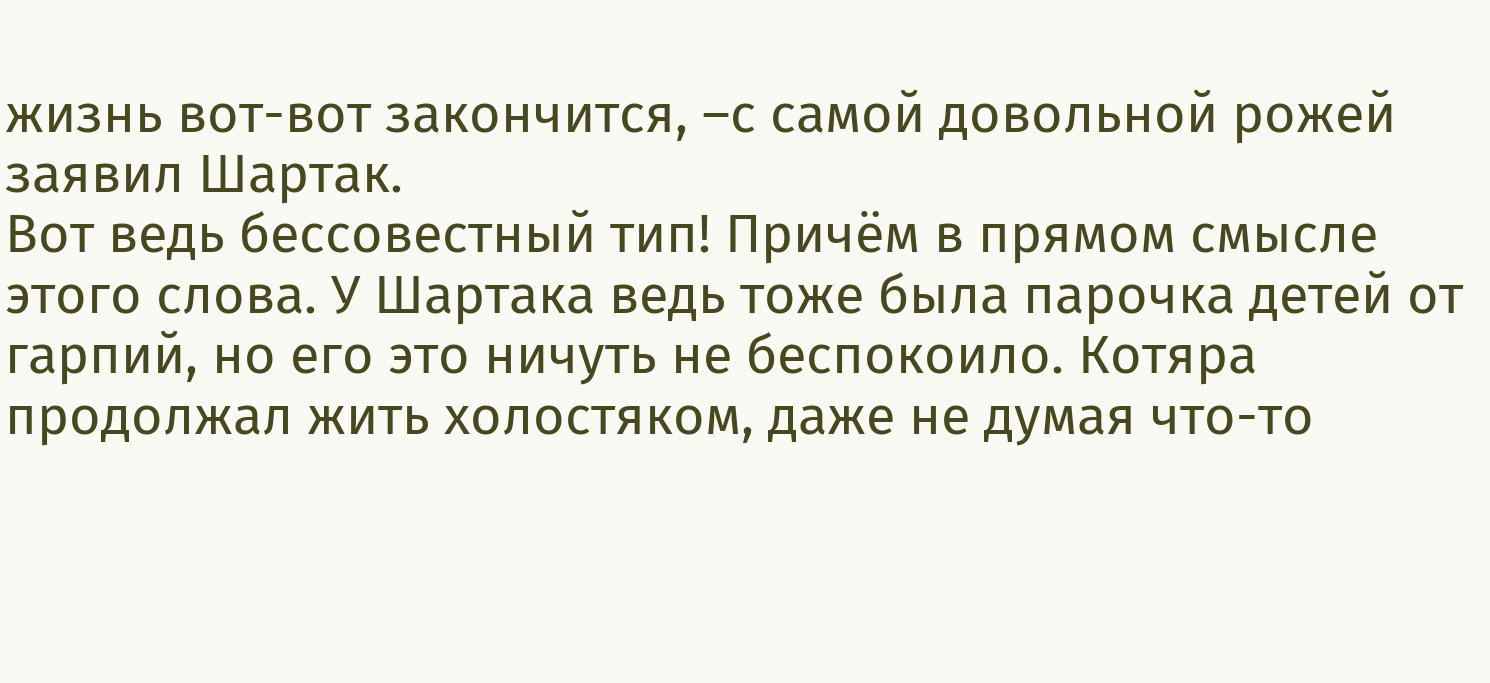жизнь вот-вот закончится, –с самой довольной рожей заявил Шартак.
Вот ведь бессовестный тип! Причём в прямом смысле этого слова. У Шартака ведь тоже была парочка детей от гарпий, но его это ничуть не беспокоило. Котяра продолжал жить холостяком, даже не думая что-то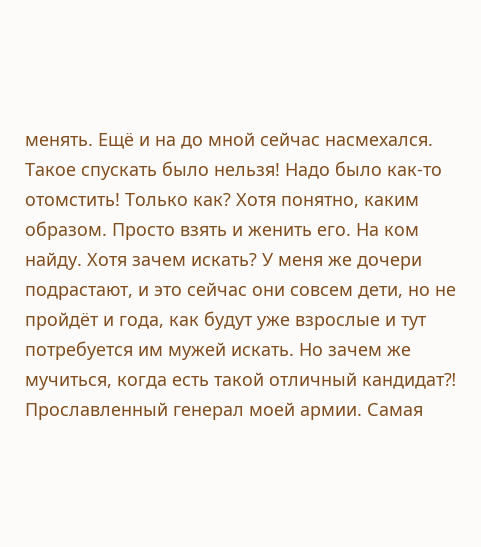менять. Ещё и на до мной сейчас насмехался. Такое спускать было нельзя! Надо было как-то отомстить! Только как? Хотя понятно, каким образом. Просто взять и женить его. На ком найду. Хотя зачем искать? У меня же дочери подрастают, и это сейчас они совсем дети, но не пройдёт и года, как будут уже взрослые и тут потребуется им мужей искать. Но зачем же мучиться, когда есть такой отличный кандидат⁈ Прославленный генерал моей армии. Самая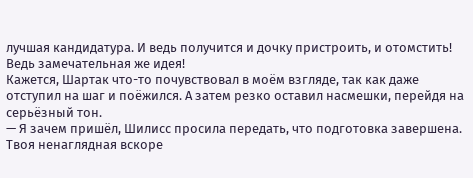лучшая кандидатура. И ведь получится и дочку пристроить, и отомстить! Ведь замечательная же идея!
Кажется, Шартак что-то почувствовал в моём взгляде, так как даже отступил на шаг и поёжился. А затем резко оставил насмешки, перейдя на серьёзный тон.
— Я зачем пришёл, Шилисс просила передать, что подготовка завершена. Твоя ненаглядная вскоре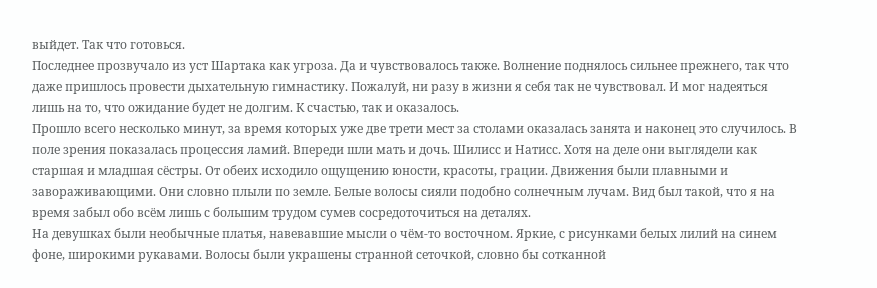выйдет. Так что готовься.
Последнее прозвучало из уст Шартака как угроза. Да и чувствовалось также. Волнение поднялось сильнее прежнего, так что даже пришлось провести дыхательную гимнастику. Пожалуй, ни разу в жизни я себя так не чувствовал. И мог надеяться лишь на то, что ожидание будет не долгим. К счастью, так и оказалось.
Прошло всего несколько минут, за время которых уже две трети мест за столами оказалась занята и наконец это случилось. В поле зрения показалась процессия ламий. Впереди шли мать и дочь. Шилисс и Натисс. Хотя на деле они выглядели как старшая и младшая сёстры. От обеих исходило ощущению юности, красоты, грации. Движения были плавными и завораживающими. Они словно плыли по земле. Белые волосы сияли подобно солнечным лучам. Вид был такой, что я на время забыл обо всём лишь с большим трудом сумев сосредоточиться на деталях.
На девушках были необычные платья, навевавшие мысли о чём-то восточном. Яркие, с рисунками белых лилий на синем фоне, широкими рукавами. Волосы были украшены странной сеточкой, словно бы сотканной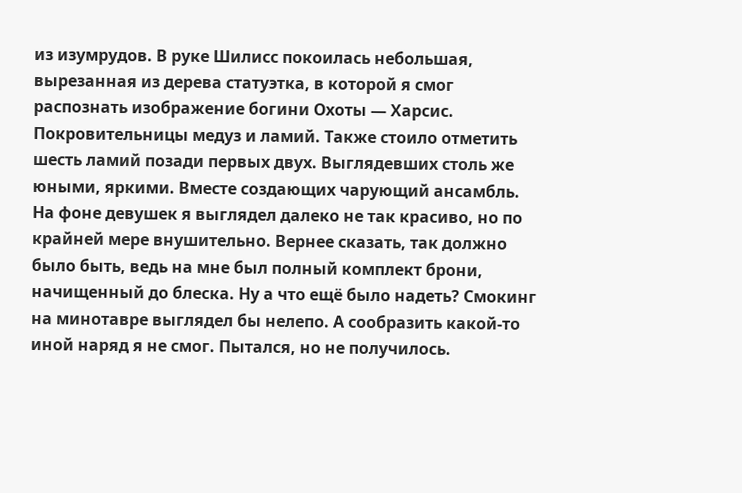из изумрудов. В руке Шилисс покоилась небольшая, вырезанная из дерева статуэтка, в которой я смог распознать изображение богини Охоты — Харсис. Покровительницы медуз и ламий. Также стоило отметить шесть ламий позади первых двух. Выглядевших столь же юными, яркими. Вместе создающих чарующий ансамбль.
На фоне девушек я выглядел далеко не так красиво, но по крайней мере внушительно. Вернее сказать, так должно было быть, ведь на мне был полный комплект брони, начищенный до блеска. Ну а что ещё было надеть? Смокинг на минотавре выглядел бы нелепо. А сообразить какой-то иной наряд я не смог. Пытался, но не получилось.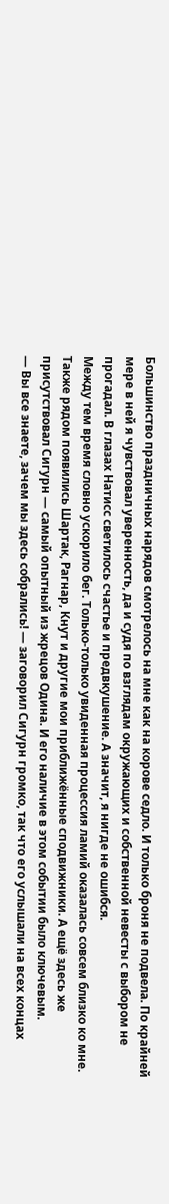Большинство праздничных нарядов смотрелось на мне как на корове седло. И только броня не подвела. По крайней мере в ней я чувствовал уверенность, да и судя по взглядам окружающих и собственной невесты с выбором не прогадал. В глазах Натисс светилось счастье и предвкушение. А значит, я нигде не ошибся.
Между тем время словно ускорило бег. Только-только увиденная процессия ламий оказалась совсем близко ко мне. Также рядом появились Шартак, Рагнар, Кнут и другие мои приближённые сподвижники. А ещё здесь же присутствовал Сигурн — самый опытный из жрецов Одина. И его наличие в этом событии было ключевым.
— Вы все знаете, зачем мы здесь собрались! — заговорил Сигурн громко, так что его услышали на всех концах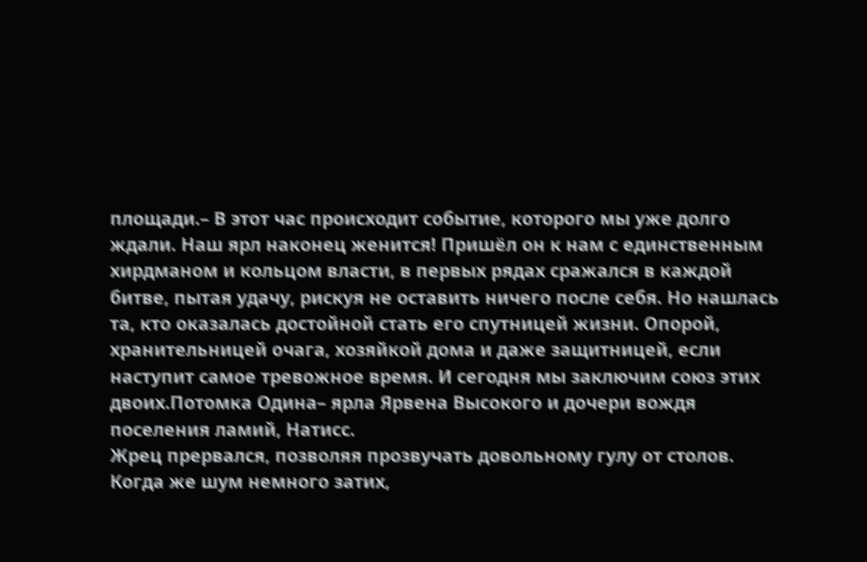площади.– В этот час происходит событие, которого мы уже долго ждали. Наш ярл наконец женится! Пришёл он к нам с единственным хирдманом и кольцом власти, в первых рядах сражался в каждой битве, пытая удачу, рискуя не оставить ничего после себя. Но нашлась та, кто оказалась достойной стать его спутницей жизни. Опорой, хранительницей очага, хозяйкой дома и даже защитницей, если наступит самое тревожное время. И сегодня мы заключим союз этих двоих.Потомка Одина– ярла Ярвена Высокого и дочери вождя поселения ламий, Натисс.
Жрец прервался, позволяя прозвучать довольному гулу от столов. Когда же шум немного затих,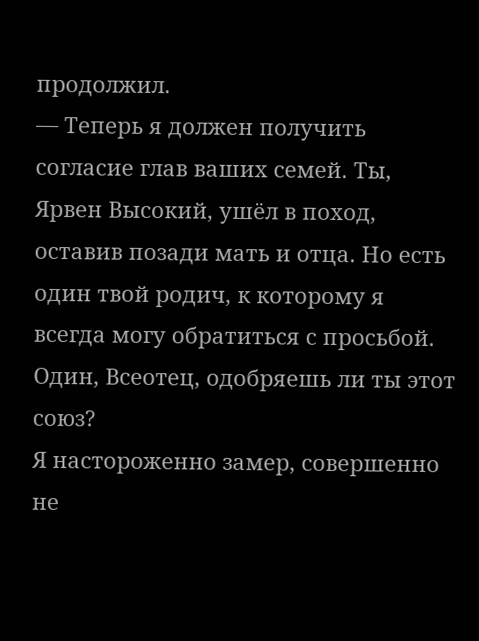продолжил.
— Теперь я должен получить согласие глав ваших семей. Ты, Ярвен Высокий, ушёл в поход, оставив позади мать и отца. Но есть один твой родич, к которому я всегда могу обратиться с просьбой. Один, Всеотец, одобряешь ли ты этот союз?
Я настороженно замер, совершенно не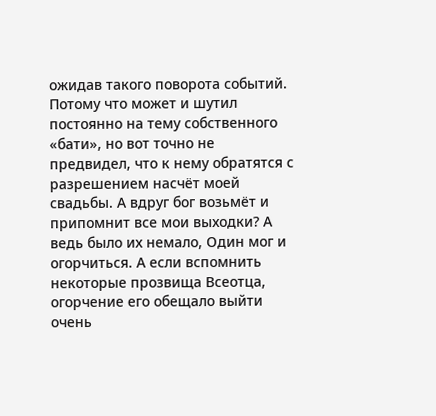ожидав такого поворота событий. Потому что может и шутил постоянно на тему собственного «бати», но вот точно не предвидел, что к нему обратятся с разрешением насчёт моей свадьбы. А вдруг бог возьмёт и припомнит все мои выходки? А ведь было их немало, Один мог и огорчиться. А если вспомнить некоторые прозвища Всеотца, огорчение его обещало выйти очень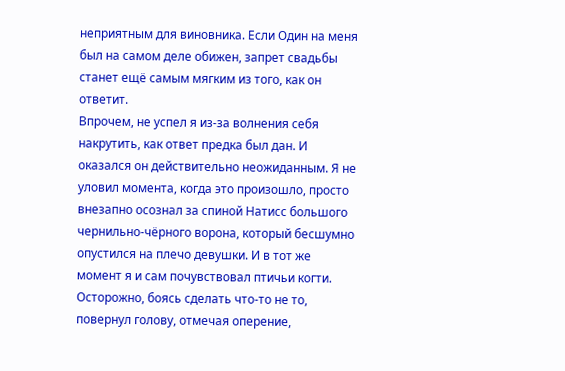неприятным для виновника. Если Один на меня был на самом деле обижен, запрет свадьбы станет ещё самым мягким из того, как он ответит.
Впрочем, не успел я из-за волнения себя накрутить, как ответ предка был дан. И оказался он действительно неожиданным. Я не уловил момента, когда это произошло, просто внезапно осознал за спиной Натисс большого чернильно-чёрного ворона, который бесшумно опустился на плечо девушки. И в тот же момент я и сам почувствовал птичьи когти. Осторожно, боясь сделать что-то не то, повернул голову, отмечая оперение,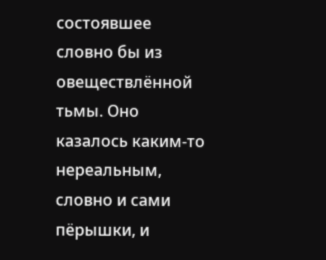состоявшее словно бы из овеществлённой тьмы. Оно казалось каким-то нереальным, словно и сами пёрышки, и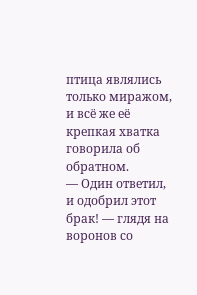птица являлись только миражом, и всё же её крепкая хватка говорила об обратном.
— Один ответил, и одобрил этот брак! — глядя на воронов со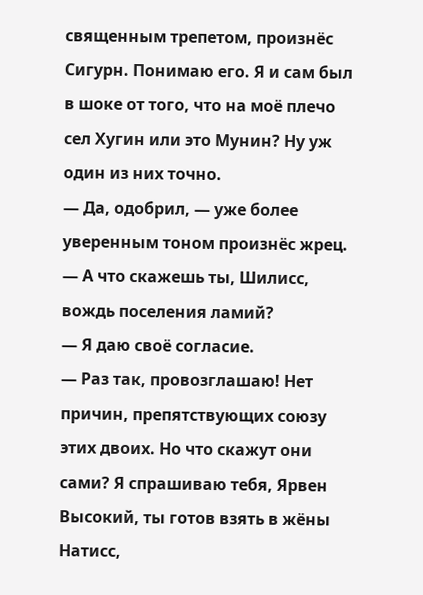священным трепетом, произнёс Сигурн. Понимаю его. Я и сам был в шоке от того, что на моё плечо сел Хугин или это Мунин? Ну уж один из них точно.
— Да, одобрил, — уже более уверенным тоном произнёс жрец. — А что скажешь ты, Шилисс, вождь поселения ламий?
— Я даю своё согласие.
— Раз так, провозглашаю! Нет причин, препятствующих союзу этих двоих. Но что скажут они сами? Я спрашиваю тебя, Ярвен Высокий, ты готов взять в жёны Натисс,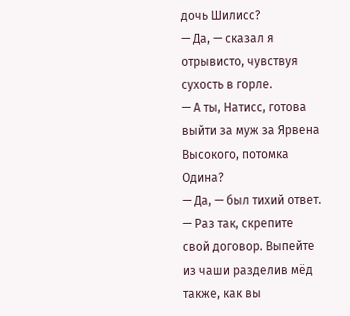дочь Шилисс?
— Да, — сказал я отрывисто, чувствуя сухость в горле.
— А ты, Натисс, готова выйти за муж за Ярвена Высокого, потомка Одина?
— Да, — был тихий ответ.
— Раз так, скрепите свой договор. Выпейте из чаши разделив мёд также, как вы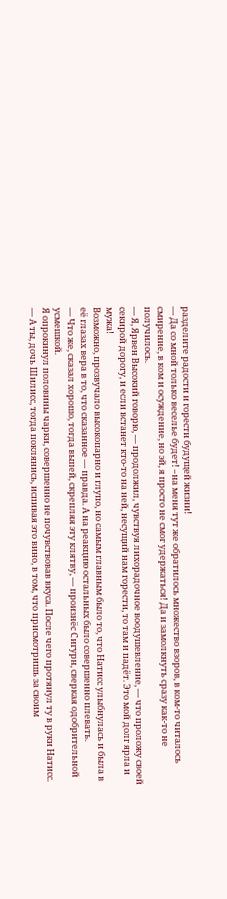разделите радости и горести будущей жизни!
— Да со мной только веселье будет! –на меня тут же обратилось множество взоров, в ком-то читалось смирение, в ком и осуждение, но эй, я просто не смог удержаться! Да и замолкнуть сразу как-то не получилось.
— Я, Ярвен Высокий говорю, — продолжил, чувствуя лихорадочное воодушевление, — что проложу своей секирой дорогу, и если встанет кто-то на ней, несущий нам горести, то там и падёт. Это мой долг ярла и мужа!
Возможно, прозвучало высокопарно и глупо, но самым главным было то, что Натисс улыбнулась и была в её глазах вера в то, что сказанное — правда. А на реакцию остальных было совершенно плевать.
— Что же, сказал хорошо, тогда выпей, скрепляя эту клятву, — произнёс Сигурн, сверкая одобрительной усмешкой.
Я опрокинул половины чарки, совершенно не почувствовав вкуса. После чего протянул ту в руки Натисс.
— А ты, дочь Шилисс, тогда поклянись, испивая это вино, в том, что присмотришь за своим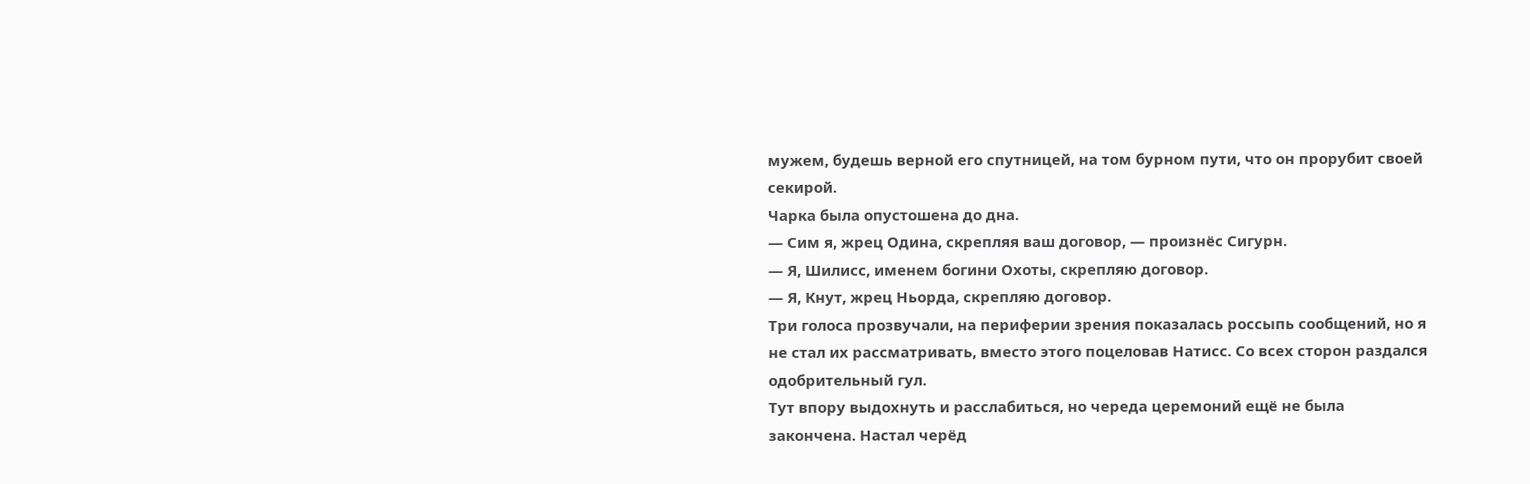мужем, будешь верной его спутницей, на том бурном пути, что он прорубит своей секирой.
Чарка была опустошена до дна.
— Сим я, жрец Одина, скрепляя ваш договор, — произнёс Сигурн.
— Я, Шилисс, именем богини Охоты, скрепляю договор.
— Я, Кнут, жрец Ньорда, скрепляю договор.
Три голоса прозвучали, на периферии зрения показалась россыпь сообщений, но я не стал их рассматривать, вместо этого поцеловав Натисс. Со всех сторон раздался одобрительный гул.
Тут впору выдохнуть и расслабиться, но череда церемоний ещё не была закончена. Настал черёд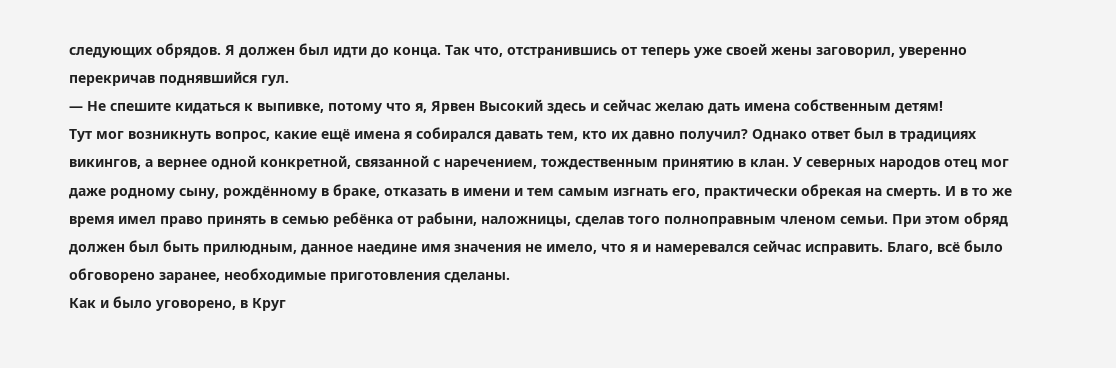следующих обрядов. Я должен был идти до конца. Так что, отстранившись от теперь уже своей жены заговорил, уверенно перекричав поднявшийся гул.
— Не спешите кидаться к выпивке, потому что я, Ярвен Высокий здесь и сейчас желаю дать имена собственным детям!
Тут мог возникнуть вопрос, какие ещё имена я собирался давать тем, кто их давно получил? Однако ответ был в традициях викингов, а вернее одной конкретной, связанной с наречением, тождественным принятию в клан. У северных народов отец мог даже родному сыну, рождённому в браке, отказать в имени и тем самым изгнать его, практически обрекая на смерть. И в то же время имел право принять в семью ребёнка от рабыни, наложницы, сделав того полноправным членом семьи. При этом обряд должен был быть прилюдным, данное наедине имя значения не имело, что я и намеревался сейчас исправить. Благо, всё было обговорено заранее, необходимые приготовления сделаны.
Как и было уговорено, в Круг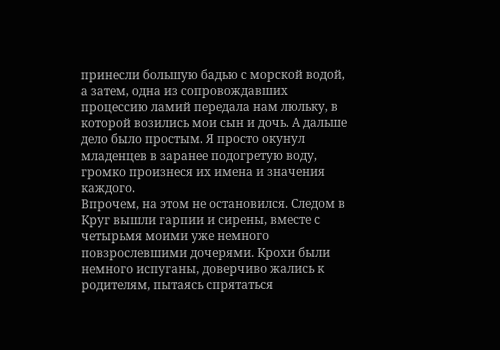принесли большую бадью с морской водой, а затем, одна из сопровождавших процессию ламий передала нам люльку, в которой возились мои сын и дочь. А дальше дело было простым. Я просто окунул младенцев в заранее подогретую воду, громко произнеся их имена и значения каждого.
Впрочем, на этом не остановился. Следом в Круг вышли гарпии и сирены, вместе с четырьмя моими уже немного повзрослевшими дочерями. Крохи были немного испуганы, доверчиво жались к родителям, пытаясь спрятаться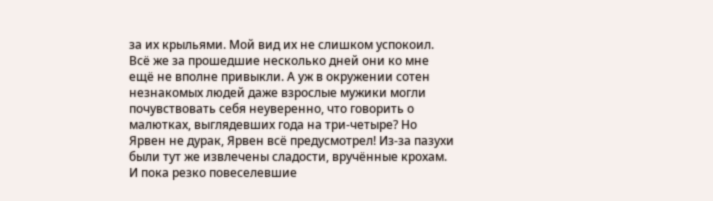за их крыльями. Мой вид их не слишком успокоил. Всё же за прошедшие несколько дней они ко мне ещё не вполне привыкли. А уж в окружении сотен незнакомых людей даже взрослые мужики могли почувствовать себя неуверенно, что говорить о малютках, выглядевших года на три-четыре? Но Ярвен не дурак, Ярвен всё предусмотрел! Из-за пазухи были тут же извлечены сладости, вручённые крохам. И пока резко повеселевшие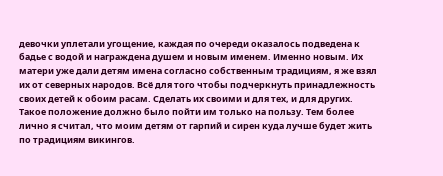девочки уплетали угощение, каждая по очереди оказалось подведена к бадье с водой и награждена душем и новым именем. Именно новым. Их матери уже дали детям имена согласно собственным традициям, я же взял их от северных народов. Всё для того чтобы подчеркнуть принадлежность своих детей к обоим расам. Сделать их своими и для тех, и для других. Такое положение должно было пойти им только на пользу. Тем более лично я считал, что моим детям от гарпий и сирен куда лучше будет жить по традициям викингов.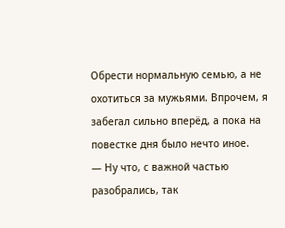Обрести нормальную семью, а не охотиться за мужьями. Впрочем, я забегал сильно вперёд, а пока на повестке дня было нечто иное.
— Ну что, с важной частью разобрались, так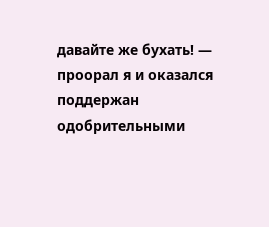давайте же бухать! — проорал я и оказался поддержан одобрительными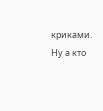криками. Ну а кто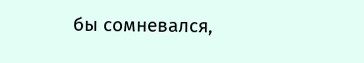бы сомневался,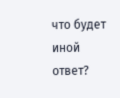что будет иной ответ?